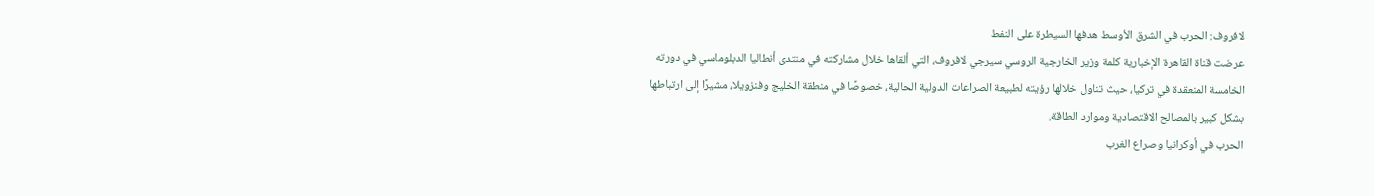لافروف: الحرب في الشرق الأوسط هدفها السيطرة على النفط
عرضت قناة القاهرة الإخبارية كلمة وزير الخارجية الروسي سيرجي لافروف، التي ألقاها خلال مشاركته في منتدى أنطاليا الدبلوماسي في دورته الخامسة المنعقدة في تركيا، حيث تناول خلالها رؤيته لطبيعة الصراعات الدولية الحالية، خصوصًا في منطقة الخليج وفنزويلا، مشيرًا إلى ارتباطها بشكل كبير بالمصالح الاقتصادية وموارد الطاقة.
الحرب في أوكرانيا وصراع الغرب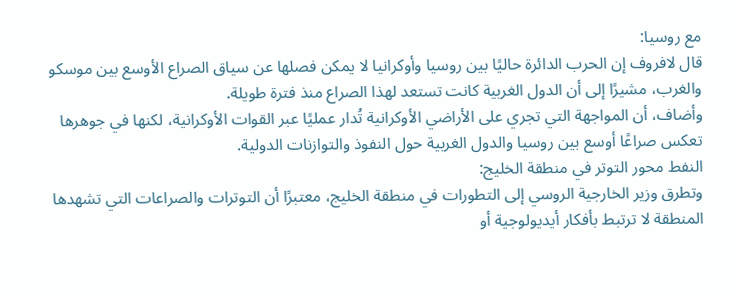مع روسيا:
قال لافروف إن الحرب الدائرة حاليًا بين روسيا وأوكرانيا لا يمكن فصلها عن سياق الصراع الأوسع بين موسكو والغرب، مشيرًا إلى أن الدول الغربية كانت تستعد لهذا الصراع منذ فترة طويلة.
وأضاف، أن المواجهة التي تجري على الأراضي الأوكرانية تُدار عمليًا عبر القوات الأوكرانية، لكنها في جوهرها تعكس صراعًا أوسع بين روسيا والدول الغربية حول النفوذ والتوازنات الدولية.
النفط محور التوتر في منطقة الخليج:
وتطرق وزير الخارجية الروسي إلى التطورات في منطقة الخليج، معتبرًا أن التوترات والصراعات التي تشهدها المنطقة لا ترتبط بأفكار أيديولوجية أو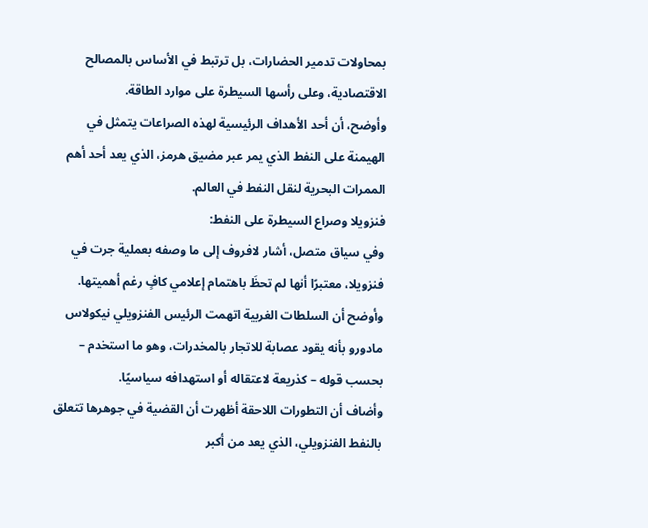بمحاولات تدمير الحضارات، بل ترتبط في الأساس بالمصالح الاقتصادية، وعلى رأسها السيطرة على موارد الطاقة.
وأوضح، أن أحد الأهداف الرئيسية لهذه الصراعات يتمثل في الهيمنة على النفط الذي يمر عبر مضيق هرمز، الذي يعد أحد أهم الممرات البحرية لنقل النفط في العالم.
فنزويلا وصراع السيطرة على النفط:
وفي سياق متصل، أشار لافروف إلى ما وصفه بعملية جرت في فنزويلا، معتبرًا أنها لم تحظَ باهتمام إعلامي كافٍ رغم أهميتها.
وأوضح أن السلطات الغربية اتهمت الرئيس الفنزويلي نيكولاس مادورو بأنه يقود عصابة للاتجار بالمخدرات، وهو ما استخدم – بحسب قوله – كذريعة لاعتقاله أو استهدافه سياسيًا.
وأضاف أن التطورات اللاحقة أظهرت أن القضية في جوهرها تتعلق بالنفط الفنزويلي، الذي يعد من أكبر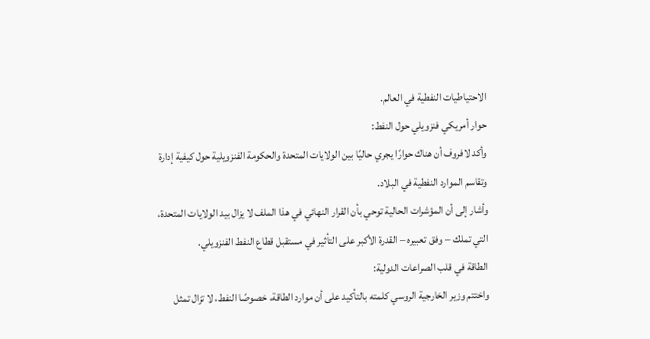الاحتياطيات النفطية في العالم.
حوار أمريكي فنزويلي حول النفط:
وأكد لافروف أن هناك حوارًا يجري حاليًا بين الولايات المتحدة والحكومة الفنزويلية حول كيفية إدارة وتقاسم الموارد النفطية في البلاد.
وأشار إلى أن المؤشرات الحالية توحي بأن القرار النهائي في هذا الملف لا يزال بيد الولايات المتحدة، التي تملك – وفق تعبيره – القدرة الأكبر على التأثير في مستقبل قطاع النفط الفنزويلي.
الطاقة في قلب الصراعات الدولية:
واختتم وزير الخارجية الروسي كلمته بالتأكيد على أن موارد الطاقة، خصوصًا النفط، لا تزال تمثل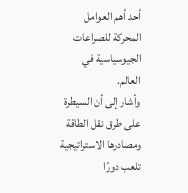أحد أهم العوامل المحركة للصراعات الجيوسياسية في العالم.
وأشار إلى أن السيطرة على طرق نقل الطاقة ومصادرها الاستراتيجية تلعب دورًا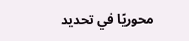محوريًا في تحديد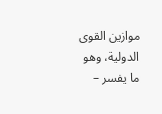موازين القوى الدولية، وهو ما يفسر –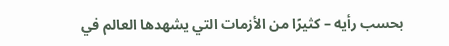بحسب رأيه – كثيرًا من الأزمات التي يشهدها العالم في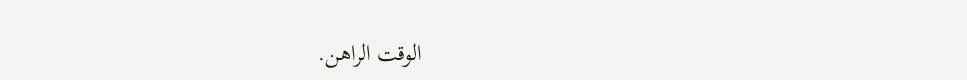الوقت الراهن.